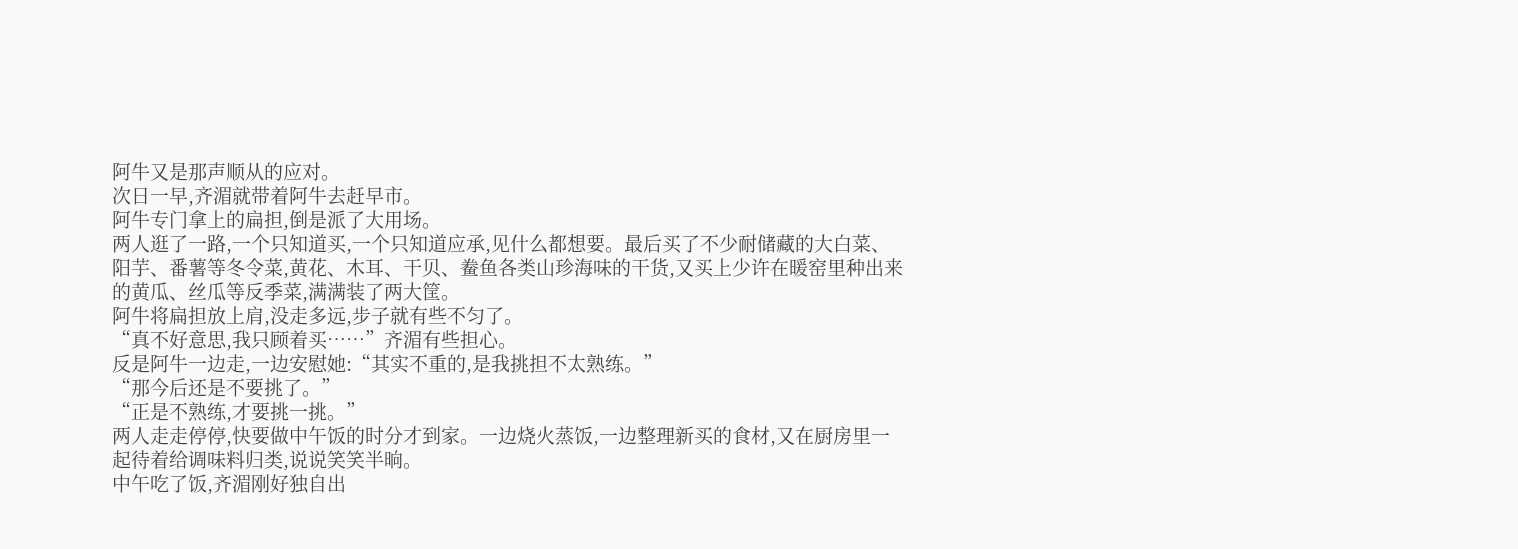阿牛又是那声顺从的应对。
次日一早,齐湄就带着阿牛去赶早市。
阿牛专门拿上的扁担,倒是派了大用场。
两人逛了一路,一个只知道买,一个只知道应承,见什么都想要。最后买了不少耐储藏的大白菜、阳芋、番薯等冬令菜,黄花、木耳、干贝、鲞鱼各类山珍海味的干货,又买上少许在暖窑里种出来的黄瓜、丝瓜等反季菜,满满装了两大筐。
阿牛将扁担放上肩,没走多远,步子就有些不匀了。
“真不好意思,我只顾着买……”齐湄有些担心。
反是阿牛一边走,一边安慰她:“其实不重的,是我挑担不太熟练。”
“那今后还是不要挑了。”
“正是不熟练,才要挑一挑。”
两人走走停停,快要做中午饭的时分才到家。一边烧火蒸饭,一边整理新买的食材,又在厨房里一起待着给调味料归类,说说笑笑半晌。
中午吃了饭,齐湄刚好独自出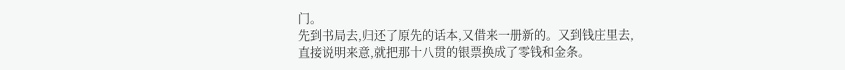门。
先到书局去,归还了原先的话本,又借来一册新的。又到钱庄里去,直接说明来意,就把那十八贯的银票换成了零钱和金条。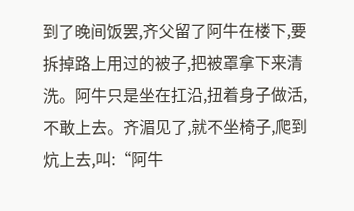到了晚间饭罢,齐父留了阿牛在楼下,要拆掉路上用过的被子,把被罩拿下来清洗。阿牛只是坐在扛沿,扭着身子做活,不敢上去。齐湄见了,就不坐椅子,爬到炕上去,叫:“阿牛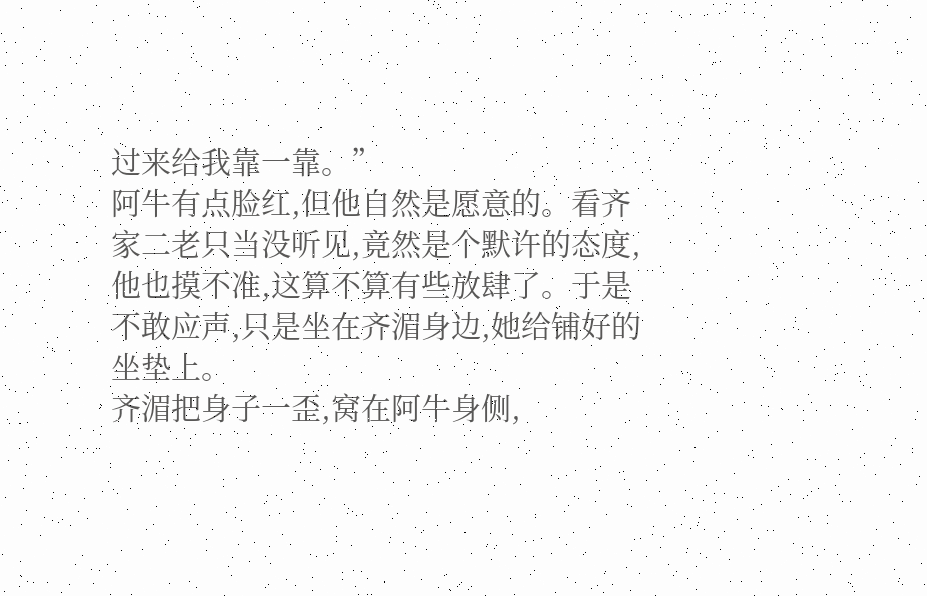过来给我靠一靠。”
阿牛有点脸红,但他自然是愿意的。看齐家二老只当没听见,竟然是个默许的态度,他也摸不准,这算不算有些放肆了。于是不敢应声,只是坐在齐湄身边,她给铺好的坐垫上。
齐湄把身子一歪,窝在阿牛身侧,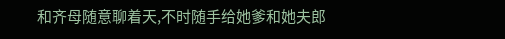和齐母随意聊着天,不时随手给她爹和她夫郎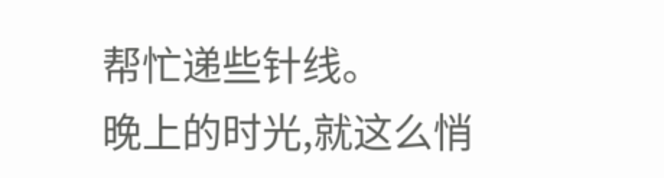帮忙递些针线。
晚上的时光,就这么悄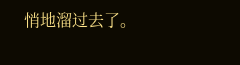悄地溜过去了。